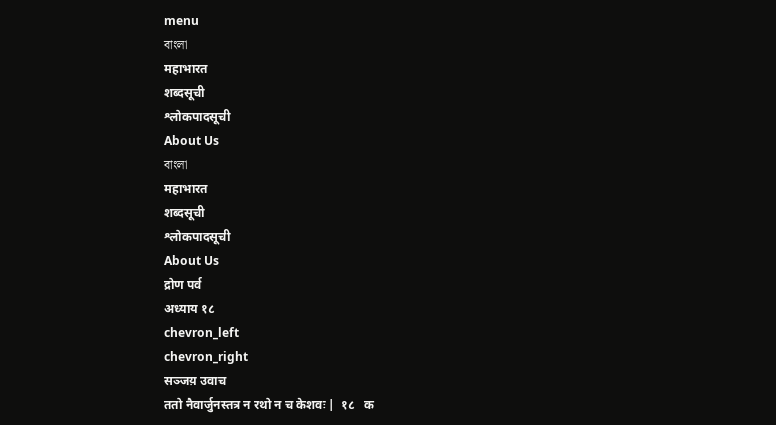menu
বাংলা
महाभारत
शब्दसूची
श्लोकपादसूची
About Us
বাংলা
महाभारत
शब्दसूची
श्लोकपादसूची
About Us
द्रोण पर्व
अध्याय १८
chevron_left
chevron_right
सञ्जय़ उवाच
ततो नैवार्जुनस्तत्र न रथो न च केशवः |  १८   क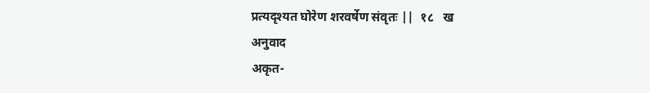प्रत्यदृश्यत घोरेण शरवर्षेण संवृतः ||  १८   ख
अनुवाद
अकृत-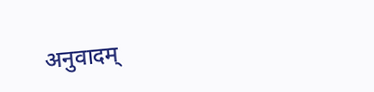अनुवादम्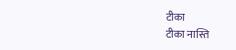टीका
टीका नास्ति